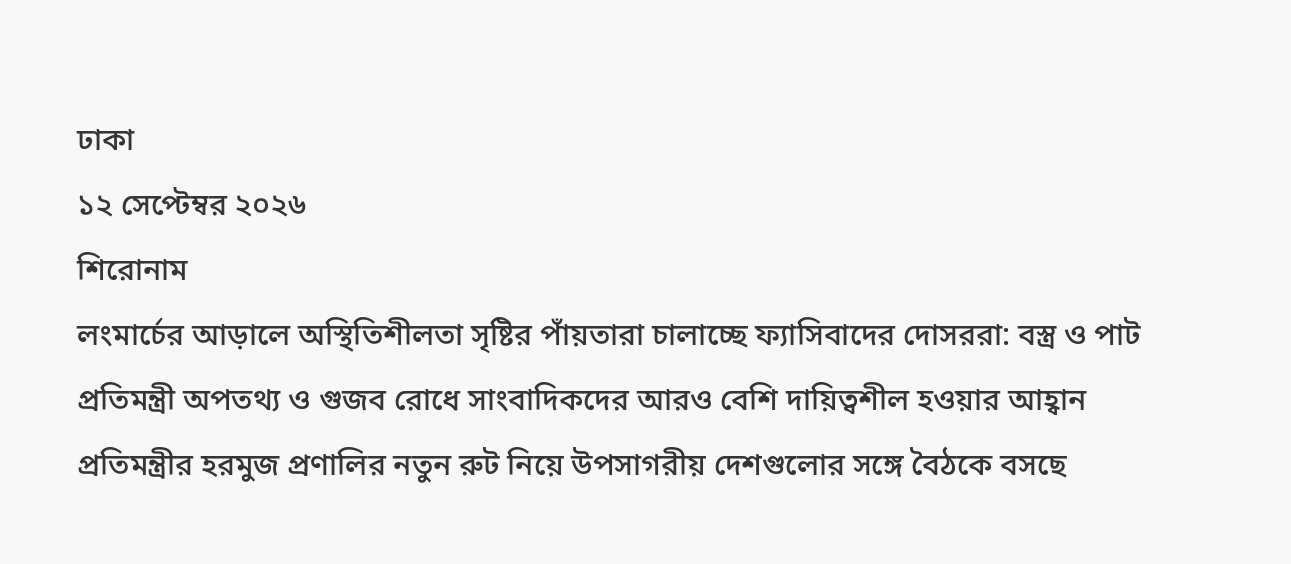ঢাকা
১২ সেপ্টেম্বর ২০২৬
শিরোনাম
লংমার্চের আড়ালে অস্থিতিশীলতা সৃষ্টির পাঁয়তারা চালাচ্ছে ফ্যাসিবাদের দোসররা: বস্ত্র ও পাট প্রতিমন্ত্রী অপতথ্য ও গুজব রোধে সাংবাদিকদের আরও বেশি দায়িত্বশীল হওয়ার আহ্বান প্রতিমন্ত্রীর হরমুজ প্রণালির নতুন রুট নিয়ে উপসাগরীয় দেশগুলোর সঙ্গে বৈঠকে বসছে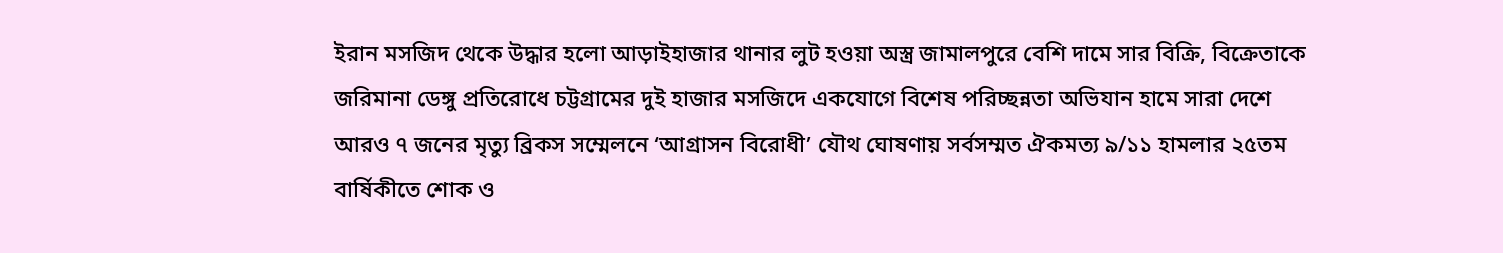ইরান মসজিদ থেকে উদ্ধার হলো আড়াইহাজার থানার লুট হওয়া অস্ত্র জামালপুরে বেশি দামে সার বিক্রি, বিক্রেতাকে জরিমানা ডেঙ্গু প্রতিরোধে চট্টগ্রামের দুই হাজার মসজিদে একযোগে বিশেষ পরিচ্ছন্নতা অভিযান হামে সারা দেশে আরও ৭ জনের মৃত্যু ব্রিকস সম্মেলনে ‘আগ্রাসন বিরোধী’ যৌথ ঘোষণায় সর্বসম্মত ঐকমত্য ৯/১১ হামলার ২৫তম বার্ষিকীতে শোক ও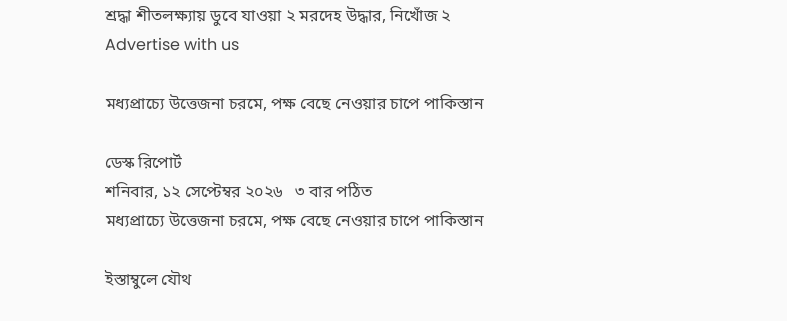শ্রদ্ধা শীতলক্ষ্যায় ডুবে যাওয়া ২ মরদেহ উদ্ধার, নিখোঁজ ২
Advertise with us

মধ্যপ্রাচ্যে উত্তেজনা চরমে, পক্ষ বেছে নেওয়ার চাপে পাকিস্তান

ডেস্ক রিপোর্ট
শনিবার, ১২ সেপ্টেম্বর ২০২৬   ৩ বার পঠিত
মধ্যপ্রাচ্যে উত্তেজনা চরমে, পক্ষ বেছে নেওয়ার চাপে পাকিস্তান

ইস্তাম্বুলে যৌথ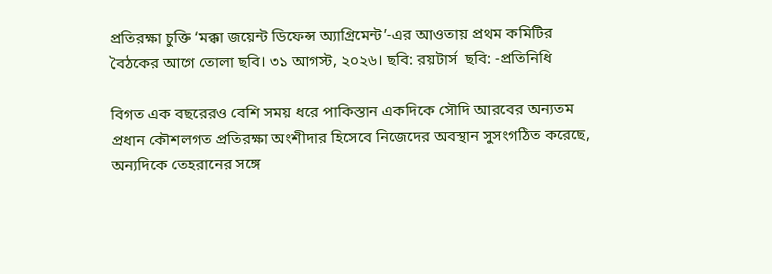প্রতিরক্ষা চুক্তি ‘মক্কা জয়েন্ট ডিফেন্স অ্যাগ্রিমেন্ট’-এর আওতায় প্রথম কমিটির বৈঠকের আগে তোলা ছবি। ৩১ আগস্ট, ২০২৬। ছবি: রয়টার্স  ছবি: -প্রতিনিধি

বিগত এক বছরেরও বেশি সময় ধরে পাকিস্তান একদিকে সৌদি আরবের অন্যতম প্রধান কৌশলগত প্রতিরক্ষা অংশীদার হিসেবে নিজেদের অবস্থান সুসংগঠিত করেছে, অন্যদিকে তেহরানের সঙ্গে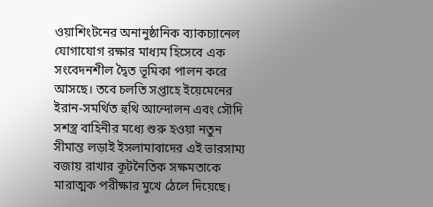ওয়াশিংটনের অনানুষ্ঠানিক ব্যাকচ্যানেল যোগাযোগ রক্ষার মাধ্যম হিসেবে এক সংবেদনশীল দ্বৈত ভূমিকা পালন করে আসছে। তবে চলতি সপ্তাহে ইয়েমেনের ইরান-সমর্থিত হুথি আন্দোলন এবং সৌদি সশস্ত্র বাহিনীর মধ্যে শুরু হওয়া নতুন সীমান্ত লড়াই ইসলামাবাদের এই ভারসাম্য বজায় রাখার কূটনৈতিক সক্ষমতাকে মারাত্মক পরীক্ষার মুখে ঠেলে দিয়েছে।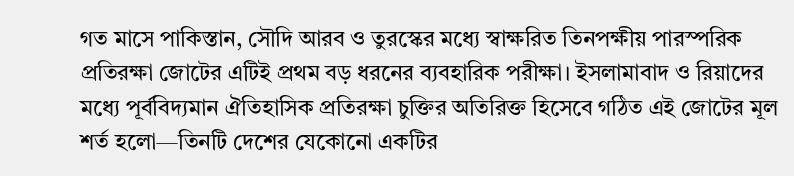গত মাসে পাকিস্তান, সৌদি আরব ও তুরস্কের মধ্যে স্বাক্ষরিত তিনপক্ষীয় পারস্পরিক প্রতিরক্ষা জোটের এটিই প্রথম বড় ধরনের ব্যবহারিক পরীক্ষা। ইসলামাবাদ ও রিয়াদের মধ্যে পূর্ববিদ্যমান ঐতিহাসিক প্রতিরক্ষা চুক্তির অতিরিক্ত হিসেবে গঠিত এই জোটের মূল শর্ত হলো—তিনটি দেশের যেকোনো একটির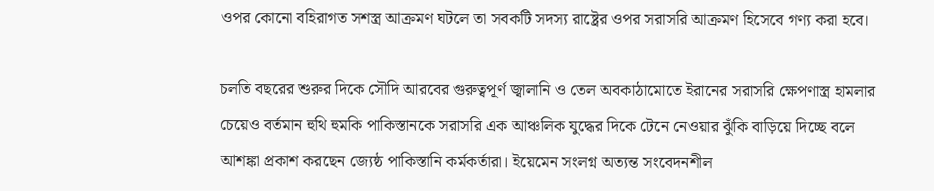ওপর কোনো বহিরাগত সশস্ত্র আক্রমণ ঘটলে তা সবকটি সদস্য রাষ্ট্রের ওপর সরাসরি আক্রমণ হিসেবে গণ্য করা হবে।

চলতি বছরের শুরুর দিকে সৌদি আরবের গুরুত্বপূর্ণ জ্বালানি ও তেল অবকাঠামোতে ইরানের সরাসরি ক্ষেপণাস্ত্র হামলার চেয়েও বর্তমান হুথি হুমকি পাকিস্তানকে সরাসরি এক আঞ্চলিক যুদ্ধের দিকে টেনে নেওয়ার ঝুঁকি বাড়িয়ে দিচ্ছে বলে আশঙ্কা প্রকাশ করছেন জ্যেষ্ঠ পাকিস্তানি কর্মকর্তারা। ইয়েমেন সংলগ্ন অত্যন্ত সংবেদনশীল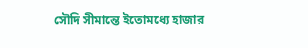সৌদি সীমান্তে ইতোমধ্যে হাজার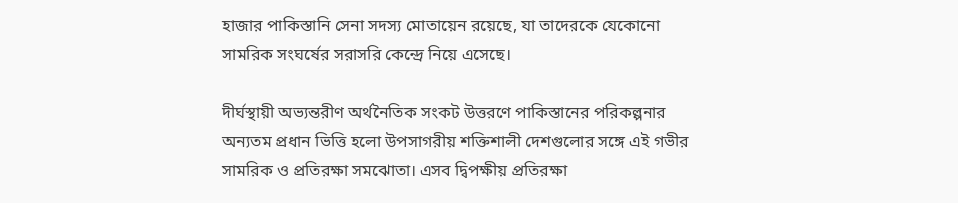হাজার পাকিস্তানি সেনা সদস্য মোতায়েন রয়েছে, যা তাদেরকে যেকোনো সামরিক সংঘর্ষের সরাসরি কেন্দ্রে নিয়ে এসেছে।

দীর্ঘস্থায়ী অভ্যন্তরীণ অর্থনৈতিক সংকট উত্তরণে পাকিস্তানের পরিকল্পনার অন্যতম প্রধান ভিত্তি হলো উপসাগরীয় শক্তিশালী দেশগুলোর সঙ্গে এই গভীর সামরিক ও প্রতিরক্ষা সমঝোতা। এসব দ্বিপক্ষীয় প্রতিরক্ষা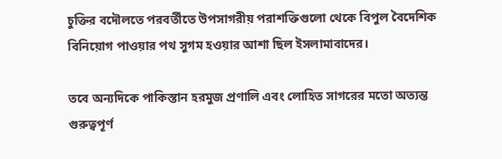চুক্তির বদৌলতে পরবর্তীতে উপসাগরীয় পরাশক্তিগুলো থেকে বিপুল বৈদেশিক বিনিয়োগ পাওয়ার পথ সুগম হওয়ার আশা ছিল ইসলামাবাদের।

তবে অন্যদিকে পাকিস্তান হরমুজ প্রণালি এবং লোহিত সাগরের মতো অত্যন্ত গুরুত্বপূর্ণ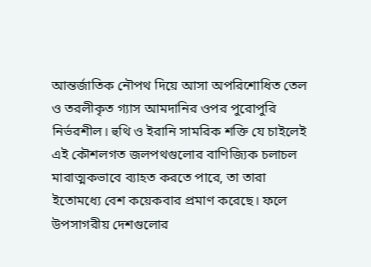আন্তর্জাতিক নৌপথ দিয়ে আসা অপরিশোধিত তেল ও তরলীকৃত গ্যাস আমদানির ওপর পুরোপুরি নির্ভরশীল। হুথি ও ইরানি সামরিক শক্তি যে চাইলেই এই কৌশলগত জলপথগুলোর বাণিজ্যিক চলাচল মারাত্মকভাবে ব্যাহত করতে পারে, তা তারা ইতোমধ্যে বেশ কয়েকবার প্রমাণ করেছে। ফলে উপসাগরীয় দেশগুলোর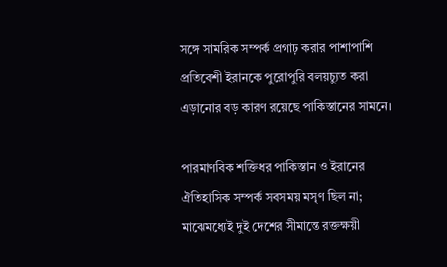সঙ্গে সামরিক সম্পর্ক প্রগাঢ় করার পাশাপাশি প্রতিবেশী ইরানকে পুরোপুরি বলয়চ্যুত করা এড়ানোর বড় কারণ রয়েছে পাকিস্তানের সামনে।

পারমাণবিক শক্তিধর পাকিস্তান ও ইরানের ঐতিহাসিক সম্পর্ক সবসময় মসৃণ ছিল না; মাঝেমধ্যেই দুই দেশের সীমান্তে রক্তক্ষয়ী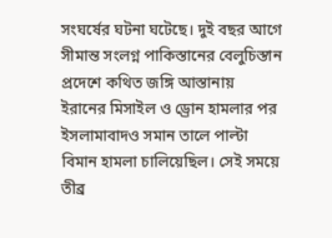সংঘর্ষের ঘটনা ঘটেছে। দুই বছর আগে সীমান্ত সংলগ্ন পাকিস্তানের বেলুচিস্তান প্রদেশে কথিত জঙ্গি আস্তানায় ইরানের মিসাইল ও ড্রোন হামলার পর ইসলামাবাদও সমান তালে পাল্টা বিমান হামলা চালিয়েছিল। সেই সময়ে তীব্র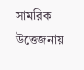সামরিক উত্তেজনায়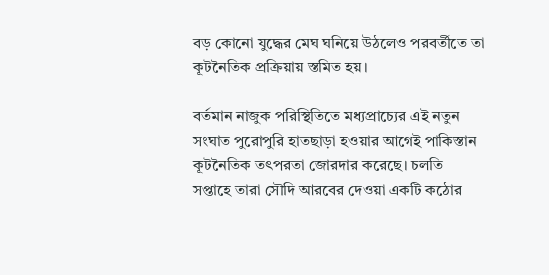বড় কোনো যুদ্ধের মেঘ ঘনিয়ে উঠলেও পরবর্তীতে তা কূটনৈতিক প্রক্রিয়ায় স্তমিত হয়।

বর্তমান নাজুক পরিস্থিতিতে মধ্যপ্রাচ্যের এই নতুন সংঘাত পুরোপুরি হাতছাড়া হওয়ার আগেই পাকিস্তান কূটনৈতিক তৎপরতা জোরদার করেছে। চলতি সপ্তাহে তারা সৌদি আরবের দেওয়া একটি কঠোর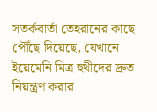সতর্কবার্তা তেহরানের কাছে পৌঁছে দিয়েছে, যেখানে ইয়েমেনি মিত্র হুথীদের দ্রুত নিয়ন্ত্রণ করার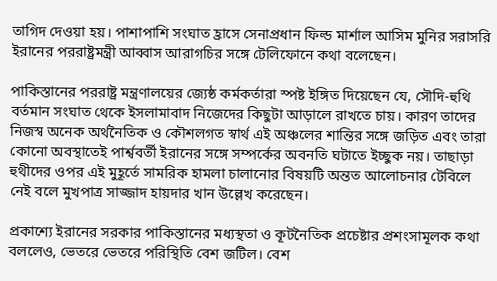তাগিদ দেওয়া হয়। পাশাপাশি সংঘাত হ্রাসে সেনাপ্রধান ফিল্ড মার্শাল আসিম মুনির সরাসরি ইরানের পররাষ্ট্রমন্ত্রী আব্বাস আরাগচির সঙ্গে টেলিফোনে কথা বলেছেন।

পাকিস্তানের পররাষ্ট্র মন্ত্রণালয়ের জ্যেষ্ঠ কর্মকর্তারা স্পষ্ট ইঙ্গিত দিয়েছেন যে, সৌদি-হুথি বর্তমান সংঘাত থেকে ইসলামাবাদ নিজেদের কিছুটা আড়ালে রাখতে চায়। কারণ তাদের নিজস্ব অনেক অর্থনৈতিক ও কৌশলগত স্বার্থ এই অঞ্চলের শান্তির সঙ্গে জড়িত এবং তারা কোনো অবস্থাতেই পার্শ্ববর্তী ইরানের সঙ্গে সম্পর্কের অবনতি ঘটাতে ইচ্ছুক নয়। তাছাড়া হুথীদের ওপর এই মুহূর্তে সামরিক হামলা চালানোর বিষয়টি অন্তত আলোচনার টেবিলে নেই বলে মুখপাত্র সাজ্জাদ হায়দার খান উল্লেখ করেছেন।

প্রকাশ্যে ইরানের সরকার পাকিস্তানের মধ্যস্থতা ও কূটনৈতিক প্রচেষ্টার প্রশংসামূলক কথা বললেও, ভেতরে ভেতরে পরিস্থিতি বেশ জটিল। বেশ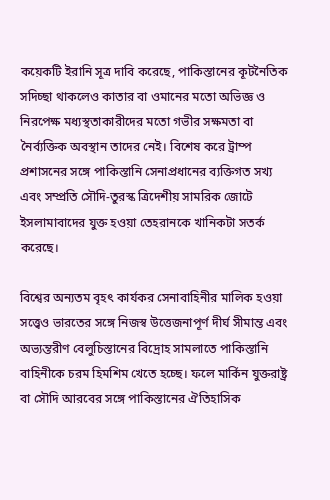কয়েকটি ইরানি সূত্র দাবি করেছে, পাকিস্তানের কূটনৈতিক সদিচ্ছা থাকলেও কাতার বা ওমানের মতো অভিজ্ঞ ও নিরপেক্ষ মধ্যস্থতাকারীদের মতো গভীর সক্ষমতা বা নৈর্ব্যক্তিক অবস্থান তাদের নেই। বিশেষ করে ট্রাম্প প্রশাসনের সঙ্গে পাকিস্তানি সেনাপ্রধানের ব্যক্তিগত সখ্য এবং সম্প্রতি সৌদি-তুরস্ক ত্রিদেশীয় সামরিক জোটে ইসলামাবাদের যুক্ত হওয়া তেহরানকে খানিকটা সতর্ক করেছে।

বিশ্বের অন্যতম বৃহৎ কার্যকর সেনাবাহিনীর মালিক হওয়া সত্ত্বেও ভারতের সঙ্গে নিজস্ব উত্তেজনাপূর্ণ দীর্ঘ সীমান্ত এবং অভ্যন্তরীণ বেলুচিস্তানের বিদ্রোহ সামলাতে পাকিস্তানি বাহিনীকে চরম হিমশিম খেতে হচ্ছে। ফলে মার্কিন যুক্তরাষ্ট্র বা সৌদি আরবের সঙ্গে পাকিস্তানের ঐতিহাসিক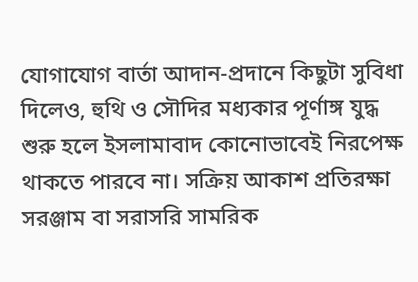যোগাযোগ বার্তা আদান-প্রদানে কিছুটা সুবিধা দিলেও, হুথি ও সৌদির মধ্যকার পূর্ণাঙ্গ যুদ্ধ শুরু হলে ইসলামাবাদ কোনোভাবেই নিরপেক্ষ থাকতে পারবে না। সক্রিয় আকাশ প্রতিরক্ষা সরঞ্জাম বা সরাসরি সামরিক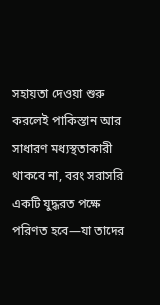সহায়তা দেওয়া শুরু করলেই পাকিস্তান আর সাধারণ মধ্যস্থতাকারী থাকবে না, বরং সরাসরি একটি যুদ্ধরত পক্ষে পরিণত হবে—যা তাদের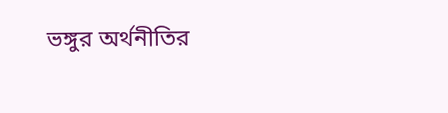ভঙ্গুর অর্থনীতির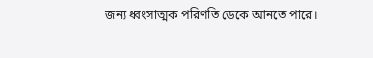জন্য ধ্বংসাত্মক পরিণতি ডেকে আনতে পারে।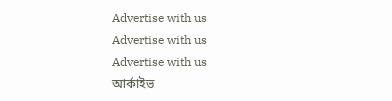Advertise with us
Advertise with us
Advertise with us
আর্কাইভ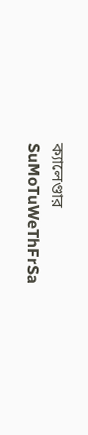ক্যালেণ্ডার
SuMoTuWeThFrSa